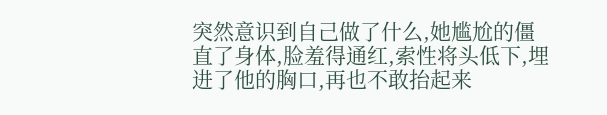突然意识到自己做了什么,她尴尬的僵直了身体,脸羞得通红,索性将头低下,埋进了他的胸口,再也不敢抬起来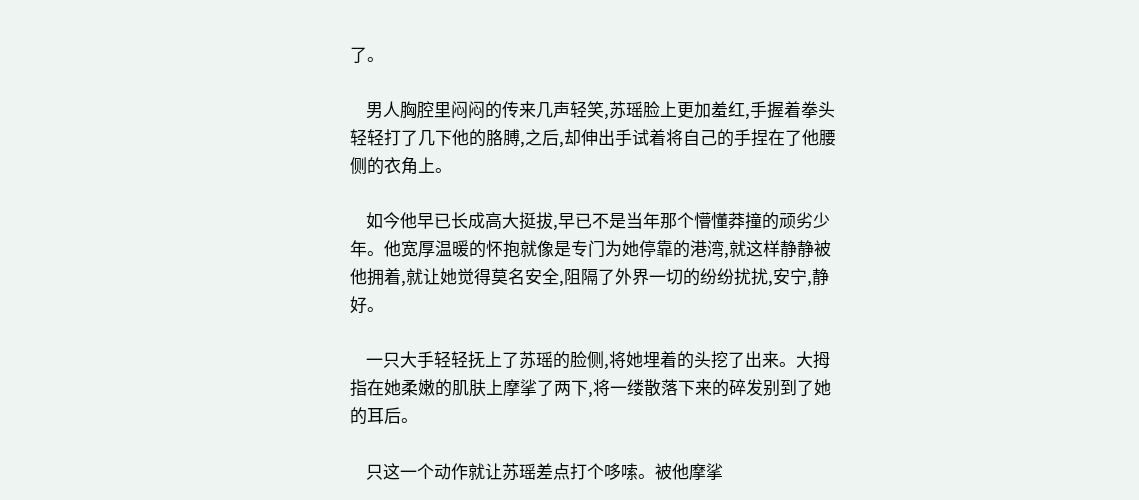了。

    男人胸腔里闷闷的传来几声轻笑,苏瑶脸上更加羞红,手握着拳头轻轻打了几下他的胳膊,之后,却伸出手试着将自己的手捏在了他腰侧的衣角上。

    如今他早已长成高大挺拔,早已不是当年那个懵懂莽撞的顽劣少年。他宽厚温暖的怀抱就像是专门为她停靠的港湾,就这样静静被他拥着,就让她觉得莫名安全,阻隔了外界一切的纷纷扰扰,安宁,静好。

    一只大手轻轻抚上了苏瑶的脸侧,将她埋着的头挖了出来。大拇指在她柔嫩的肌肤上摩挲了两下,将一缕散落下来的碎发别到了她的耳后。

    只这一个动作就让苏瑶差点打个哆嗦。被他摩挲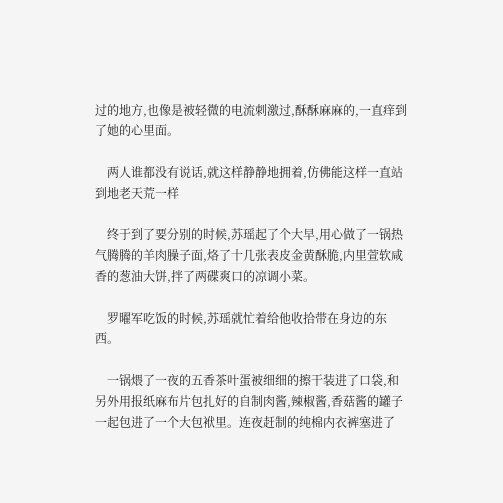过的地方,也像是被轻微的电流刺激过,酥酥麻麻的,一直痒到了她的心里面。

    两人谁都没有说话,就这样静静地拥着,仿佛能这样一直站到地老天荒一样

    终于到了要分别的时候,苏瑶起了个大早,用心做了一锅热气腾腾的羊肉臊子面,烙了十几张表皮金黄酥脆,内里萱软咸香的葱油大饼,拌了两碟爽口的凉调小菜。

    罗曜军吃饭的时候,苏瑶就忙着给他收拾带在身边的东西。

    一锅煨了一夜的五香茶叶蛋被细细的擦干装进了口袋,和另外用报纸麻布片包扎好的自制肉酱,辣椒酱,香菇酱的罐子一起包进了一个大包袱里。连夜赶制的纯棉内衣裤塞进了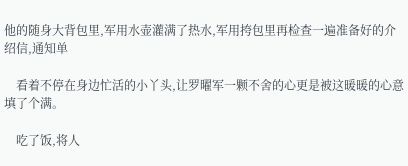他的随身大背包里,军用水壶灌满了热水,军用挎包里再检查一遍准备好的介绍信,通知单

    看着不停在身边忙活的小丫头,让罗曜军一颗不舍的心更是被这暖暖的心意填了个满。

    吃了饭,将人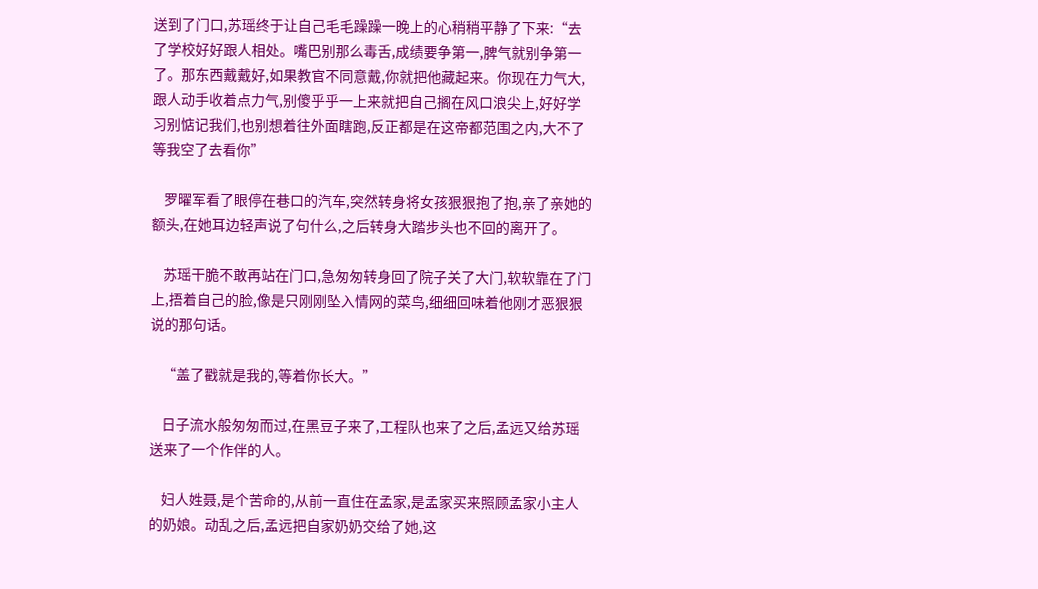送到了门口,苏瑶终于让自己毛毛躁躁一晚上的心稍稍平静了下来:“去了学校好好跟人相处。嘴巴别那么毒舌,成绩要争第一,脾气就别争第一了。那东西戴戴好,如果教官不同意戴,你就把他藏起来。你现在力气大,跟人动手收着点力气,别傻乎乎一上来就把自己搁在风口浪尖上,好好学习别惦记我们,也别想着往外面瞎跑,反正都是在这帝都范围之内,大不了等我空了去看你”

    罗曜军看了眼停在巷口的汽车,突然转身将女孩狠狠抱了抱,亲了亲她的额头,在她耳边轻声说了句什么,之后转身大踏步头也不回的离开了。

    苏瑶干脆不敢再站在门口,急匆匆转身回了院子关了大门,软软靠在了门上,捂着自己的脸,像是只刚刚坠入情网的菜鸟,细细回味着他刚才恶狠狠说的那句话。

    “盖了戳就是我的,等着你长大。”

    日子流水般匆匆而过,在黑豆子来了,工程队也来了之后,孟远又给苏瑶送来了一个作伴的人。

    妇人姓聂,是个苦命的,从前一直住在孟家,是孟家买来照顾孟家小主人的奶娘。动乱之后,孟远把自家奶奶交给了她,这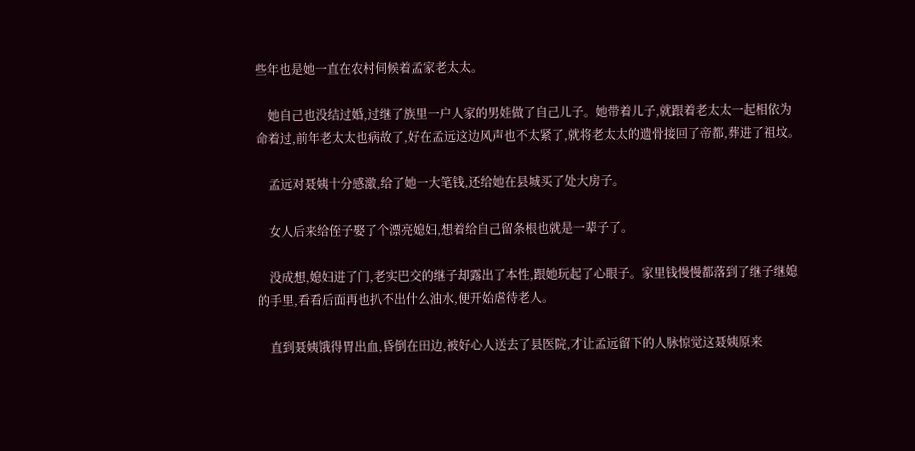些年也是她一直在农村伺候着孟家老太太。

    她自己也没结过婚,过继了族里一户人家的男娃做了自己儿子。她带着儿子,就跟着老太太一起相依为命着过,前年老太太也病故了,好在孟远这边风声也不太紧了,就将老太太的遗骨接回了帝都,葬进了祖坟。

    孟远对聂姨十分感激,给了她一大笔钱,还给她在县城买了处大房子。

    女人后来给侄子娶了个漂亮媳妇,想着给自己留条根也就是一辈子了。

    没成想,媳妇进了门,老实巴交的继子却露出了本性,跟她玩起了心眼子。家里钱慢慢都落到了继子继媳的手里,看看后面再也扒不出什么油水,便开始虐待老人。

    直到聂姨饿得胃出血,昏倒在田边,被好心人送去了县医院,才让孟远留下的人脉惊觉这聂姨原来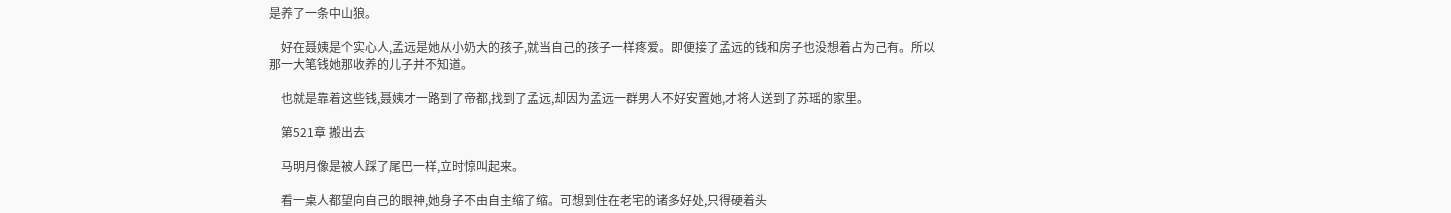是养了一条中山狼。

    好在聂姨是个实心人,孟远是她从小奶大的孩子,就当自己的孩子一样疼爱。即便接了孟远的钱和房子也没想着占为己有。所以那一大笔钱她那收养的儿子并不知道。

    也就是靠着这些钱,聂姨才一路到了帝都,找到了孟远,却因为孟远一群男人不好安置她,才将人送到了苏瑶的家里。

    第521章 搬出去

    马明月像是被人踩了尾巴一样,立时惊叫起来。

    看一桌人都望向自己的眼神,她身子不由自主缩了缩。可想到住在老宅的诸多好处,只得硬着头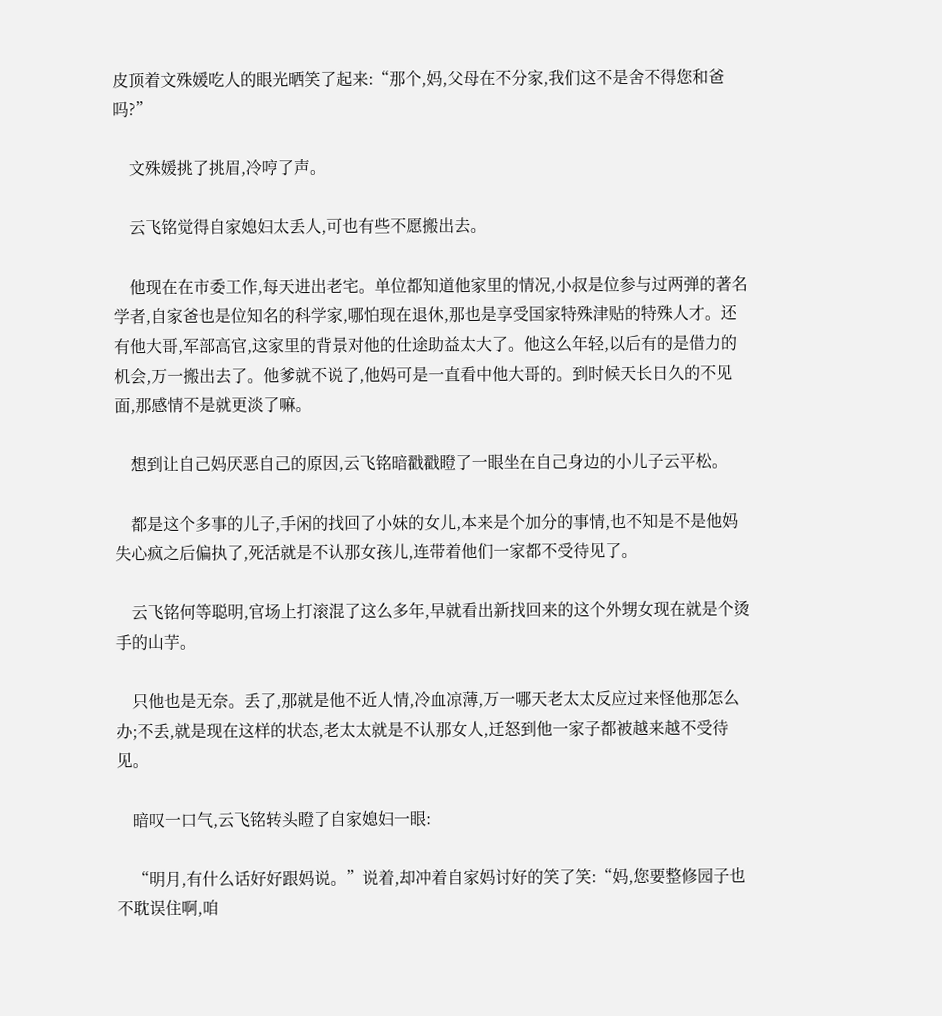皮顶着文殊媛吃人的眼光晒笑了起来:“那个,妈,父母在不分家,我们这不是舍不得您和爸吗?”

    文殊媛挑了挑眉,冷哼了声。

    云飞铭觉得自家媳妇太丢人,可也有些不愿搬出去。

    他现在在市委工作,每天进出老宅。单位都知道他家里的情况,小叔是位参与过两弹的著名学者,自家爸也是位知名的科学家,哪怕现在退休,那也是享受国家特殊津贴的特殊人才。还有他大哥,军部高官,这家里的背景对他的仕途助益太大了。他这么年轻,以后有的是借力的机会,万一搬出去了。他爹就不说了,他妈可是一直看中他大哥的。到时候天长日久的不见面,那感情不是就更淡了嘛。

    想到让自己妈厌恶自己的原因,云飞铭暗戳戳瞪了一眼坐在自己身边的小儿子云平松。

    都是这个多事的儿子,手闲的找回了小妹的女儿,本来是个加分的事情,也不知是不是他妈失心疯之后偏执了,死活就是不认那女孩儿,连带着他们一家都不受待见了。

    云飞铭何等聪明,官场上打滚混了这么多年,早就看出新找回来的这个外甥女现在就是个烫手的山芋。

    只他也是无奈。丢了,那就是他不近人情,冷血凉薄,万一哪天老太太反应过来怪他那怎么办;不丢,就是现在这样的状态,老太太就是不认那女人,迁怒到他一家子都被越来越不受待见。

    暗叹一口气,云飞铭转头瞪了自家媳妇一眼:

    “明月,有什么话好好跟妈说。”说着,却冲着自家妈讨好的笑了笑:“妈,您要整修园子也不耽误住啊,咱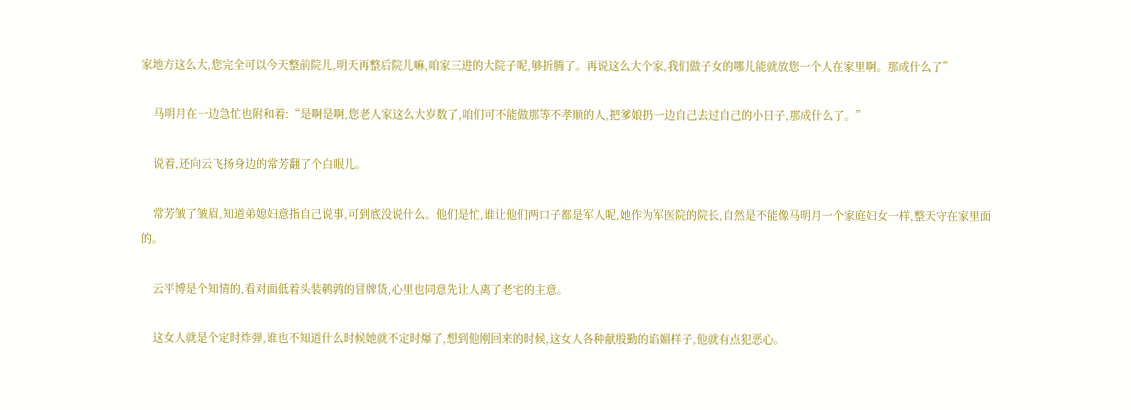家地方这么大,您完全可以今天整前院儿,明天再整后院儿嘛,咱家三进的大院子呢,够折腾了。再说这么大个家,我们做子女的哪儿能就放您一个人在家里啊。那成什么了”

    马明月在一边急忙也附和着:“是啊是啊,您老人家这么大岁数了,咱们可不能做那等不孝顺的人,把爹娘扔一边自己去过自己的小日子,那成什么了。”

    说着,还向云飞扬身边的常芳翻了个白眼儿。

    常芳皱了皱眉,知道弟媳妇意指自己说事,可到底没说什么。他们是忙,谁让他们两口子都是军人呢,她作为军医院的院长,自然是不能像马明月一个家庭妇女一样,整天守在家里面的。

    云平博是个知情的,看对面低着头装鹌鹑的冒牌货,心里也同意先让人离了老宅的主意。

    这女人就是个定时炸弹,谁也不知道什么时候她就不定时爆了,想到他刚回来的时候,这女人各种献殷勤的谄媚样子,他就有点犯恶心。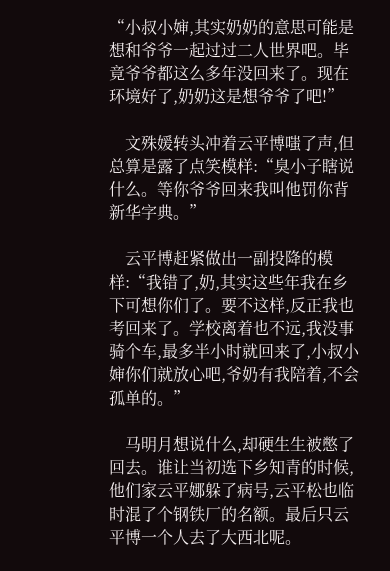“小叔小婶,其实奶奶的意思可能是想和爷爷一起过过二人世界吧。毕竟爷爷都这么多年没回来了。现在环境好了,奶奶这是想爷爷了吧!”

    文殊媛转头冲着云平博嗤了声,但总算是露了点笑模样:“臭小子瞎说什么。等你爷爷回来我叫他罚你背新华字典。”

    云平博赶紧做出一副投降的模样:“我错了,奶,其实这些年我在乡下可想你们了。要不这样,反正我也考回来了。学校离着也不远,我没事骑个车,最多半小时就回来了,小叔小婶你们就放心吧,爷奶有我陪着,不会孤单的。”

    马明月想说什么,却硬生生被憋了回去。谁让当初选下乡知青的时候,他们家云平娜躲了病号,云平松也临时混了个钢铁厂的名额。最后只云平博一个人去了大西北呢。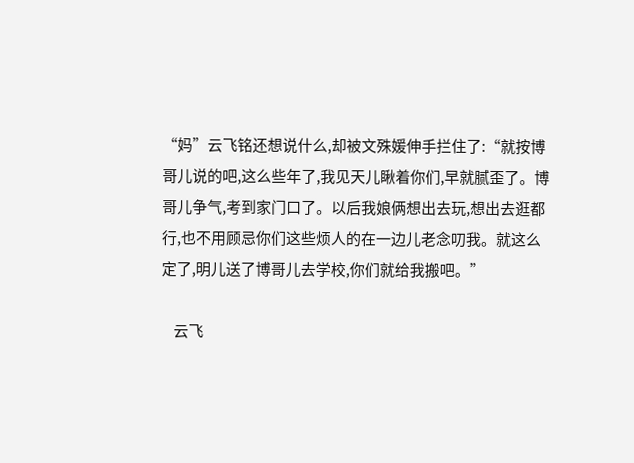“妈”云飞铭还想说什么,却被文殊媛伸手拦住了:“就按博哥儿说的吧,这么些年了,我见天儿瞅着你们,早就腻歪了。博哥儿争气,考到家门口了。以后我娘俩想出去玩,想出去逛都行,也不用顾忌你们这些烦人的在一边儿老念叨我。就这么定了,明儿送了博哥儿去学校,你们就给我搬吧。”

    云飞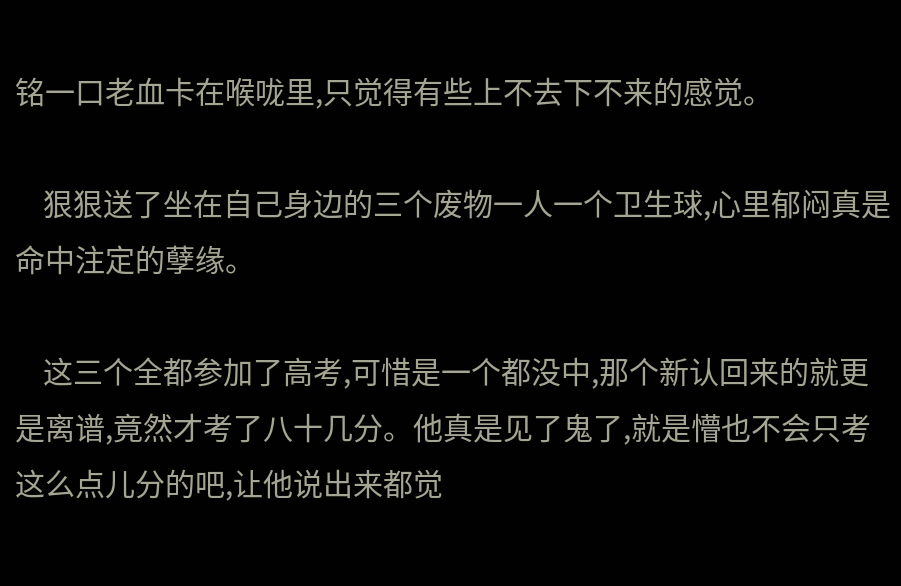铭一口老血卡在喉咙里,只觉得有些上不去下不来的感觉。

    狠狠送了坐在自己身边的三个废物一人一个卫生球,心里郁闷真是命中注定的孽缘。

    这三个全都参加了高考,可惜是一个都没中,那个新认回来的就更是离谱,竟然才考了八十几分。他真是见了鬼了,就是懵也不会只考这么点儿分的吧,让他说出来都觉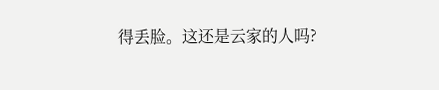得丢脸。这还是云家的人吗?